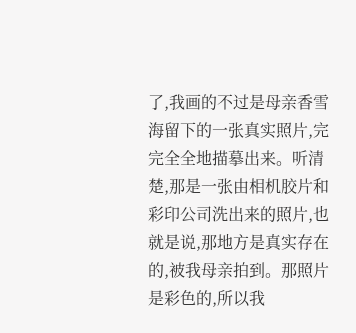了,我画的不过是母亲香雪海留下的一张真实照片,完完全全地描摹出来。听清楚,那是一张由相机胶片和彩印公司洗出来的照片,也就是说,那地方是真实存在的,被我母亲拍到。那照片是彩色的,所以我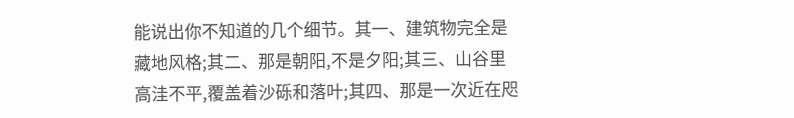能说出你不知道的几个细节。其一、建筑物完全是藏地风格;其二、那是朝阳,不是夕阳;其三、山谷里高洼不平,覆盖着沙砾和落叶;其四、那是一次近在咫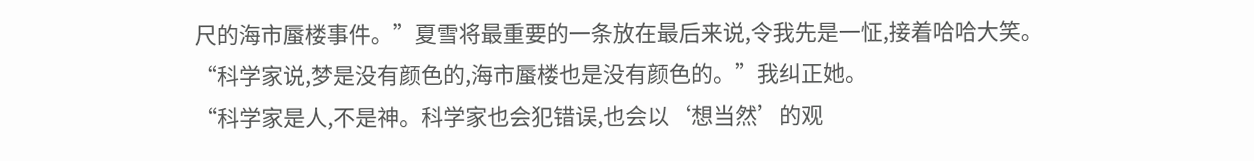尺的海市蜃楼事件。”夏雪将最重要的一条放在最后来说,令我先是一怔,接着哈哈大笑。
“科学家说,梦是没有颜色的,海市蜃楼也是没有颜色的。”我纠正她。
“科学家是人,不是神。科学家也会犯错误,也会以‘想当然’的观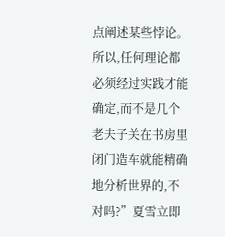点阐述某些悖论。所以,任何理论都必须经过实践才能确定,而不是几个老夫子关在书房里闭门造车就能精确地分析世界的,不对吗?”夏雪立即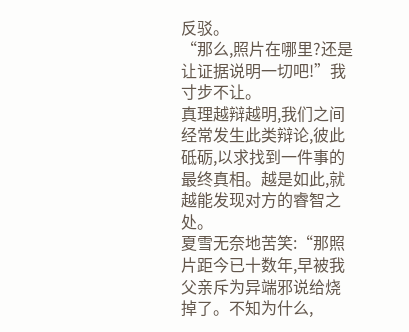反驳。
“那么,照片在哪里?还是让证据说明一切吧!”我寸步不让。
真理越辩越明,我们之间经常发生此类辩论,彼此砥砺,以求找到一件事的最终真相。越是如此,就越能发现对方的睿智之处。
夏雪无奈地苦笑:“那照片距今已十数年,早被我父亲斥为异端邪说给烧掉了。不知为什么,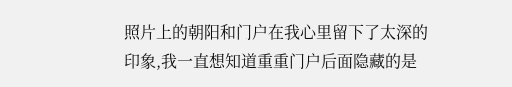照片上的朝阳和门户在我心里留下了太深的印象,我一直想知道重重门户后面隐藏的是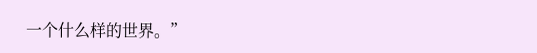一个什么样的世界。”